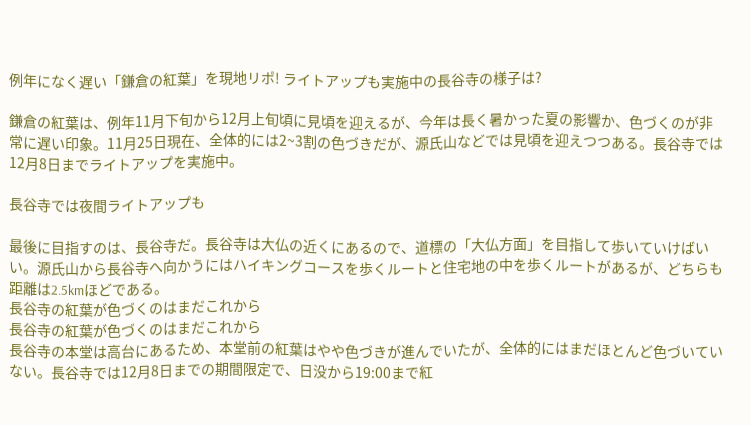例年になく遅い「鎌倉の紅葉」を現地リポ! ライトアップも実施中の長谷寺の様子は?

鎌倉の紅葉は、例年11月下旬から12月上旬頃に見頃を迎えるが、今年は長く暑かった夏の影響か、色づくのが非常に遅い印象。11月25日現在、全体的には2~3割の色づきだが、源氏山などでは見頃を迎えつつある。長谷寺では12月8日までライトアップを実施中。

長谷寺では夜間ライトアップも

最後に目指すのは、長谷寺だ。長谷寺は大仏の近くにあるので、道標の「大仏方面」を目指して歩いていけばいい。源氏山から長谷寺へ向かうにはハイキングコースを歩くルートと住宅地の中を歩くルートがあるが、どちらも距離は2.5kmほどである。
長谷寺の紅葉が色づくのはまだこれから
長谷寺の紅葉が色づくのはまだこれから
長谷寺の本堂は高台にあるため、本堂前の紅葉はやや色づきが進んでいたが、全体的にはまだほとんど色づいていない。長谷寺では12月8日までの期間限定で、日没から19:00まで紅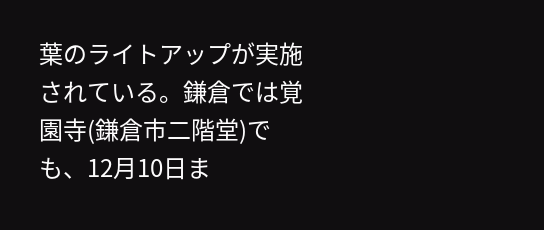葉のライトアップが実施されている。鎌倉では覚園寺(鎌倉市二階堂)でも、12月10日ま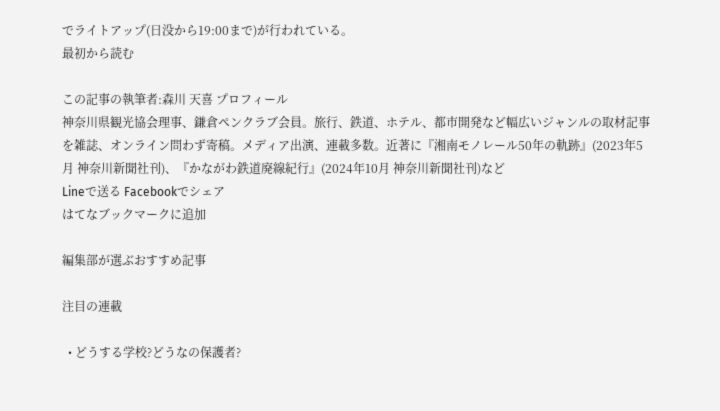でライトアップ(日没から19:00まで)が行われている。
最初から読む

この記事の執筆者:森川 天喜 プロフィール
神奈川県観光協会理事、鎌倉ペンクラブ会員。旅行、鉄道、ホテル、都市開発など幅広いジャンルの取材記事を雑誌、オンライン問わず寄稿。メディア出演、連載多数。近著に『湘南モノレール50年の軌跡』(2023年5月 神奈川新聞社刊)、『かながわ鉄道廃線紀行』(2024年10月 神奈川新聞社刊)など
Lineで送る Facebookでシェア
はてなブックマークに追加

編集部が選ぶおすすめ記事

注目の連載

  • どうする学校?どうなの保護者?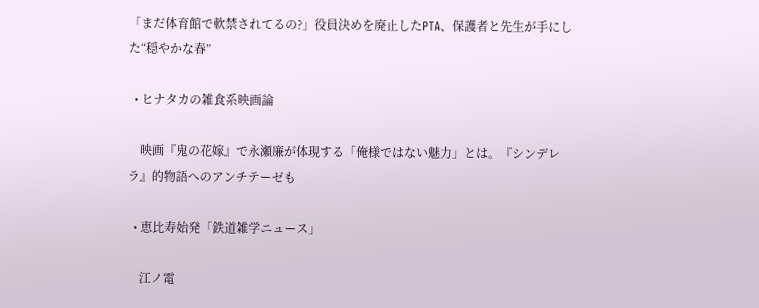「まだ体育館で軟禁されてるの?」役員決めを廃止したPTA、保護者と先生が手にした“穏やかな春”

  • ヒナタカの雑食系映画論

    映画『鬼の花嫁』で永瀬廉が体現する「俺様ではない魅力」とは。『シンデレラ』的物語へのアンチテーゼも

  • 恵比寿始発「鉄道雑学ニュース」

    江ノ電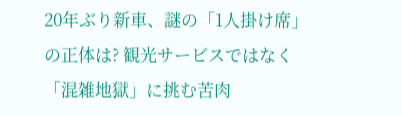20年ぶり新車、謎の「1人掛け席」の正体は? 観光サービスではなく「混雑地獄」に挑む苦肉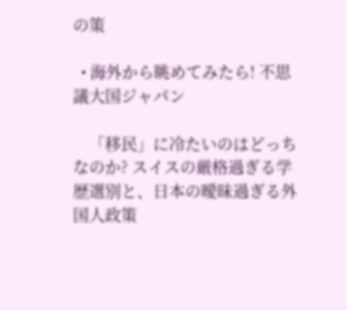の策

  • 海外から眺めてみたら! 不思議大国ジャパン

    「移民」に冷たいのはどっちなのか? スイスの厳格過ぎる学歴選別と、日本の曖昧過ぎる外国人政策